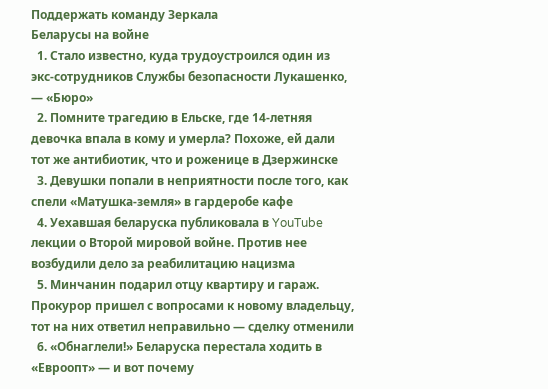Поддержать команду Зеркала
Беларусы на войне
  1. Стало известно, куда трудоустроился один из экс-сотрудников Службы безопасности Лукашенко, — «Бюро»
  2. Помните трагедию в Ельске, где 14-летняя девочка впала в кому и умерла? Похоже, ей дали тот же антибиотик, что и роженице в Дзержинске
  3. Девушки попали в неприятности после того, как спели «Матушка-земля» в гардеробе кафе
  4. Уехавшая беларуска публиковала в YouTube лекции о Второй мировой войне. Против нее возбудили дело за реабилитацию нацизма
  5. Минчанин подарил отцу квартиру и гараж. Прокурор пришел с вопросами к новому владельцу, тот на них ответил неправильно — сделку отменили
  6. «Обнаглели!» Беларуска перестала ходить в «Евроопт» — и вот почему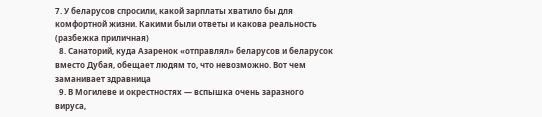7. У беларусов спросили, какой зарплаты хватило бы для комфортной жизни. Какими были ответы и какова реальность (разбежка приличная)
  8. Санаторий, куда Азаренок «отправлял» беларусов и беларусок вместо Дубая, обещает людям то, что невозможно. Вот чем заманивает здравница
  9. В Могилеве и окрестностях — вспышка очень заразного вируса,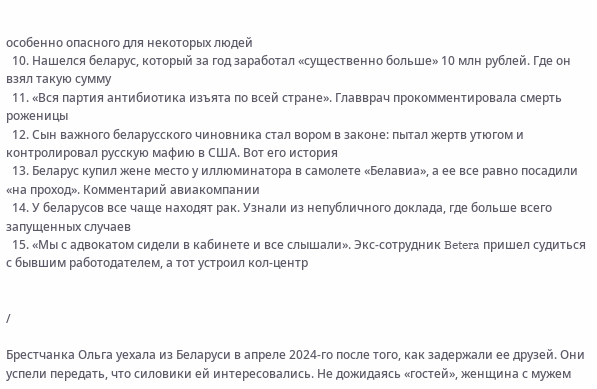особенно опасного для некоторых людей
  10. Нашелся беларус, который за год заработал «существенно больше» 10 млн рублей. Где он взял такую сумму
  11. «Вся партия антибиотика изъята по всей стране». Главврач прокомментировала смерть роженицы
  12. Сын важного беларусского чиновника стал вором в законе: пытал жертв утюгом и контролировал русскую мафию в США. Вот его история
  13. Беларус купил жене место у иллюминатора в самолете «Белавиа», а ее все равно посадили «на проход». Комментарий авиакомпании
  14. У беларусов все чаще находят рак. Узнали из непубличного доклада, где больше всего запущенных случаев
  15. «Мы с адвокатом сидели в кабинете и все слышали». Экс-сотрудник Betera пришел судиться с бывшим работодателем, а тот устроил кол-центр


/

Брестчанка Ольга уехала из Беларуси в апреле 2024-го после того, как задержали ее друзей. Они успели передать, что силовики ей интересовались. Не дожидаясь «гостей», женщина с мужем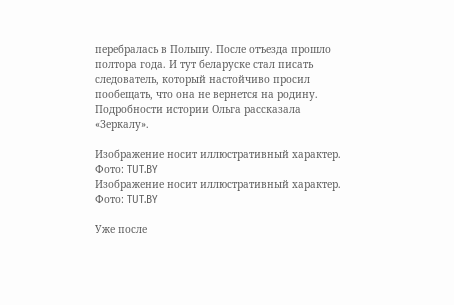перебралась в Польшу. После отъезда прошло полтора года. И тут беларуске стал писать следователь, который настойчиво просил пообещать, что она не вернется на родину. Подробности истории Ольга рассказала «Зеркалу».

Изображение носит иллюстративный характер. Фото: TUT.BY
Изображение носит иллюстративный характер. Фото: TUT.BY

Уже после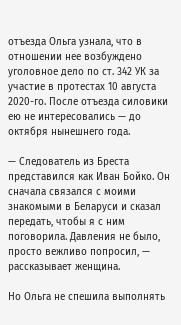отъезда Ольга узнала, что в отношении нее возбуждено уголовное дело по ст. 342 УК за участие в протестах 10 августа 2020-го. После отъезда силовики ею не интересовались — до октября нынешнего года.

— Следователь из Бреста представился как Иван Бойко. Он сначала связался с моими знакомыми в Беларуси и сказал передать, чтобы я с ним поговорила. Давления не было, просто вежливо попросил, — рассказывает женщина.

Но Ольга не спешила выполнять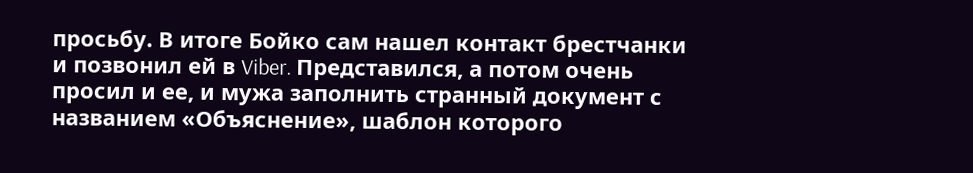просьбу. В итоге Бойко сам нашел контакт брестчанки и позвонил ей в Viber. Представился, а потом очень просил и ее, и мужа заполнить странный документ с названием «Объяснение», шаблон которого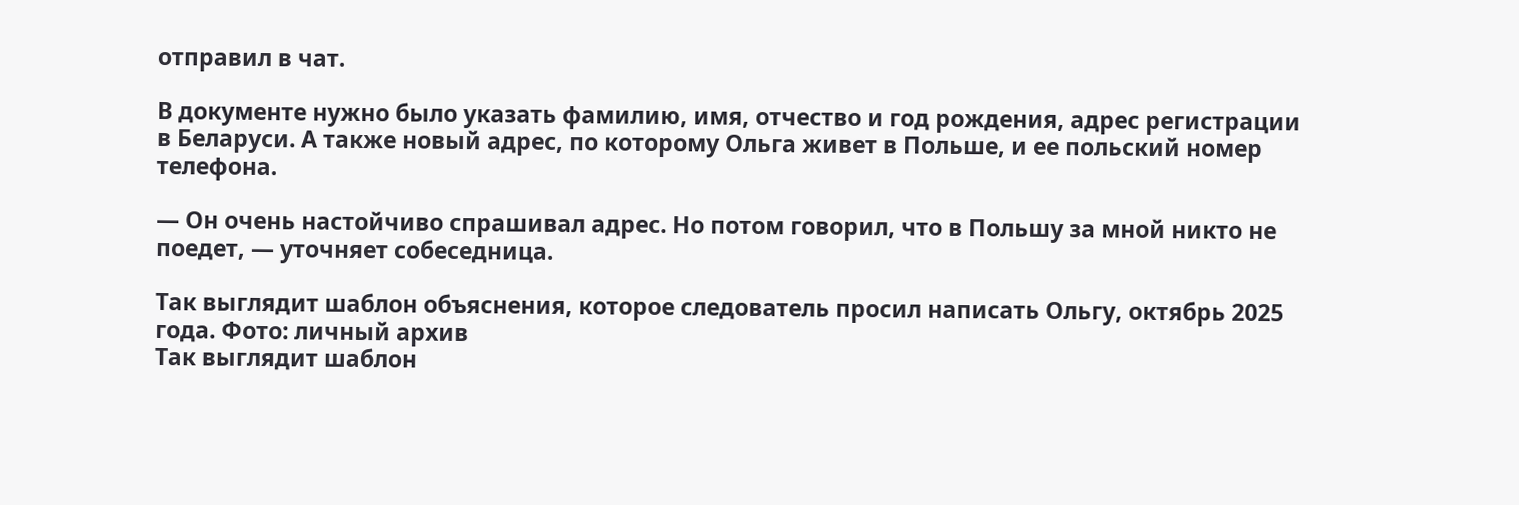отправил в чат.

В документе нужно было указать фамилию, имя, отчество и год рождения, адрес регистрации в Беларуси. А также новый адрес, по которому Ольга живет в Польше, и ее польский номер телефона.

— Он очень настойчиво спрашивал адрес. Но потом говорил, что в Польшу за мной никто не поедет, — уточняет собеседница.

Так выглядит шаблон объяснения, которое следователь просил написать Ольгу, октябрь 2025 года. Фото: личный архив
Так выглядит шаблон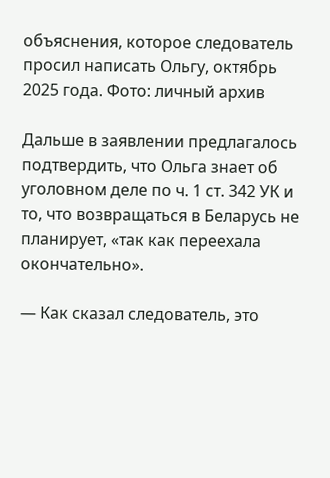объяснения, которое следователь просил написать Ольгу, октябрь 2025 года. Фото: личный архив

Дальше в заявлении предлагалось подтвердить, что Ольга знает об уголовном деле по ч. 1 ст. 342 УК и то, что возвращаться в Беларусь не планирует, «так как переехала окончательно».

— Как сказал следователь, это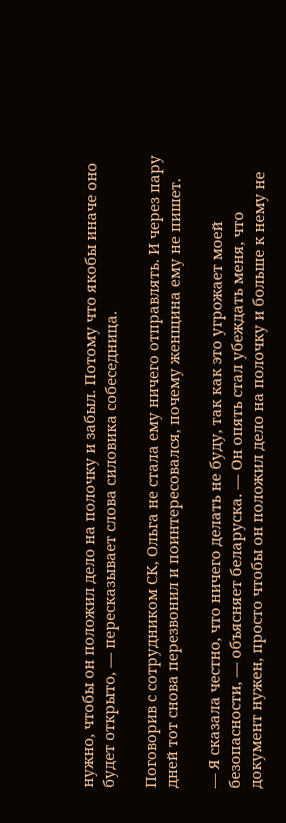нужно, чтобы он положил дело на полочку и забыл. Потому что якобы иначе оно будет открыто, — пересказывает слова силовика собеседница.

Поговорив с сотрудником СК, Ольга не стала ему ничего отправлять. И через пару дней тот снова перезвонил и поинтересовался, почему женщина ему не пишет.

— Я сказала честно, что ничего делать не буду, так как это угрожает моей безопасности, — объясняет беларуска. — Он опять стал убеждать меня, что документ нужен, просто чтобы он положил дело на полочку и больше к нему не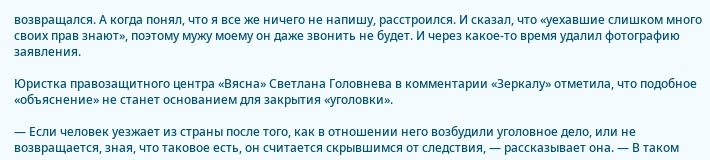возвращался. А когда понял, что я все же ничего не напишу, расстроился. И сказал, что «уехавшие слишком много своих прав знают», поэтому мужу моему он даже звонить не будет. И через какое-то время удалил фотографию заявления.

Юристка правозащитного центра «Вясна» Светлана Головнева в комментарии «Зеркалу» отметила, что подобное «объяснение» не станет основанием для закрытия «уголовки».

— Если человек уезжает из страны после того, как в отношении него возбудили уголовное дело, или не возвращается, зная, что таковое есть, он считается скрывшимся от следствия, — рассказывает она. — В таком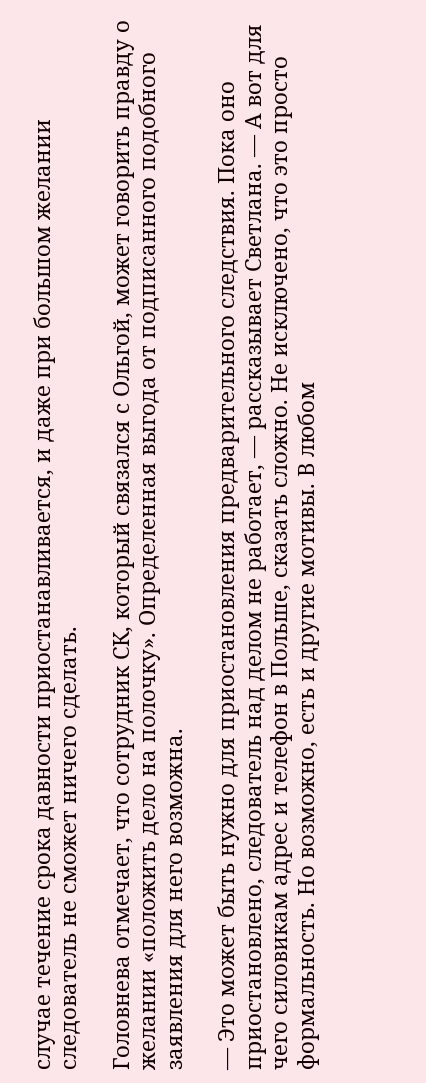случае течение срока давности приостанавливается, и даже при большом желании следователь не сможет ничего сделать.

Головнева отмечает, что сотрудник СК, который связался с Ольгой, может говорить правду о желании «положить дело на полочку». Определенная выгода от подписанного подобного заявления для него возможна.

— Это может быть нужно для приостановления предварительного следствия. Пока оно приостановлено, следователь над делом не работает, — рассказывает Светлана. — А вот для чего силовикам адрес и телефон в Польше, сказать сложно. Не исключено, что это просто формальность. Но возможно, есть и другие мотивы. В любом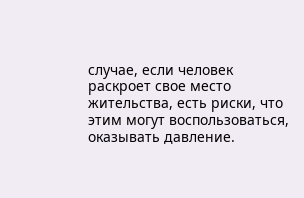случае, если человек раскроет свое место жительства, есть риски, что этим могут воспользоваться, оказывать давление.